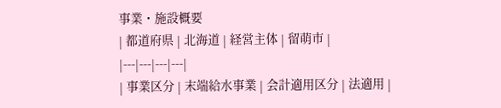事業・施設概要
| 都道府県 | 北海道 | 経営主体 | 留萌市 |
|---|---|---|---|
| 事業区分 | 末端給水事業 | 会計適用区分 | 法適用 |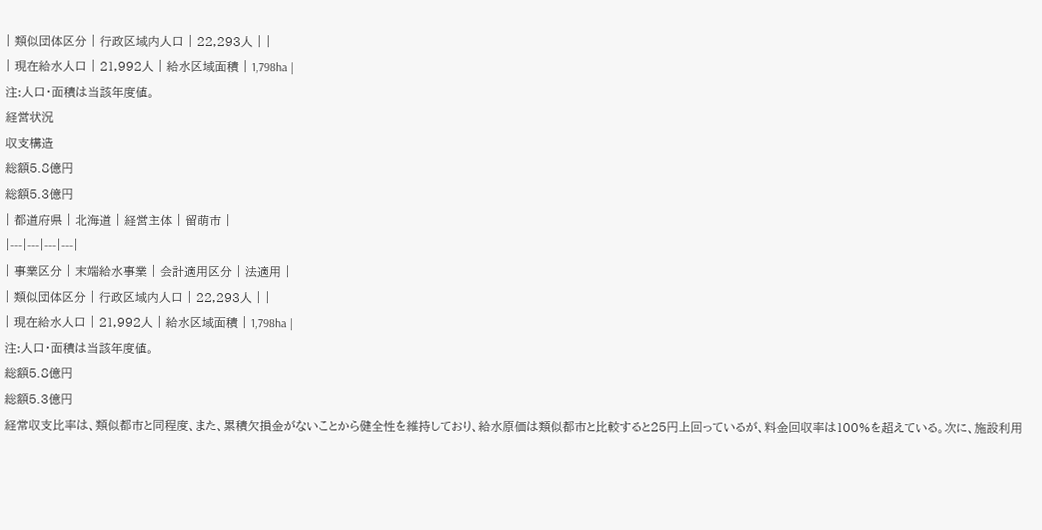| 類似団体区分 | 行政区域内人口 | 22,293人 | |
| 現在給水人口 | 21,992人 | 給水区域面積 | 1,798ha |
注:人口・面積は当該年度値。
経営状況
収支構造
総額5.8億円
総額5.3億円
| 都道府県 | 北海道 | 経営主体 | 留萌市 |
|---|---|---|---|
| 事業区分 | 末端給水事業 | 会計適用区分 | 法適用 |
| 類似団体区分 | 行政区域内人口 | 22,293人 | |
| 現在給水人口 | 21,992人 | 給水区域面積 | 1,798ha |
注:人口・面積は当該年度値。
総額5.8億円
総額5.3億円
経常収支比率は、類似都市と同程度、また、累積欠損金がないことから健全性を維持しており、給水原価は類似都市と比較すると25円上回っているが、料金回収率は100%を超えている。次に、施設利用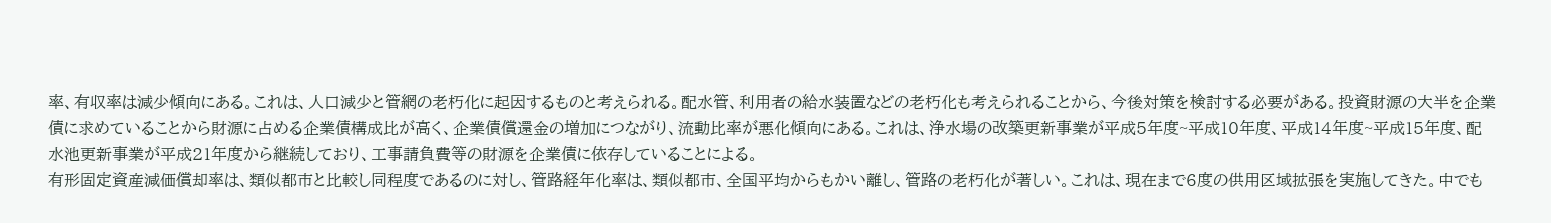率、有収率は減少傾向にある。これは、人口減少と管網の老朽化に起因するものと考えられる。配水管、利用者の給水装置などの老朽化も考えられることから、今後対策を検討する必要がある。投資財源の大半を企業債に求めていることから財源に占める企業債構成比が高く、企業債償還金の増加につながり、流動比率が悪化傾向にある。これは、浄水場の改築更新事業が平成5年度~平成10年度、平成14年度~平成15年度、配水池更新事業が平成21年度から継続しており、工事請負費等の財源を企業債に依存していることによる。
有形固定資産減価償却率は、類似都市と比較し同程度であるのに対し、管路経年化率は、類似都市、全国平均からもかい離し、管路の老朽化が著しい。これは、現在まで6度の供用区域拡張を実施してきた。中でも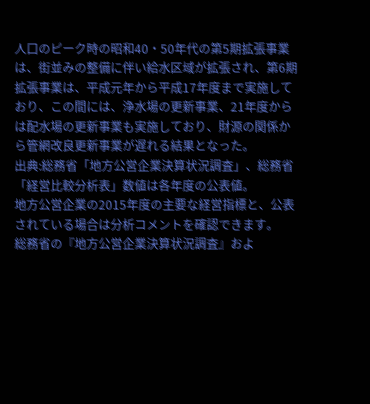人口のピーク時の昭和40・50年代の第5期拡張事業は、街並みの整備に伴い給水区域が拡張され、第6期拡張事業は、平成元年から平成17年度まで実施しており、この間には、浄水場の更新事業、21年度からは配水場の更新事業も実施しており、財源の関係から管網改良更新事業が遅れる結果となった。
出典:総務省「地方公営企業決算状況調査」、総務省「経営比較分析表」数値は各年度の公表値。
地方公営企業の2015年度の主要な経営指標と、公表されている場合は分析コメントを確認できます。
総務省の『地方公営企業決算状況調査』およ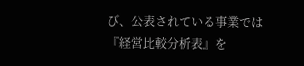び、公表されている事業では『経営比較分析表』を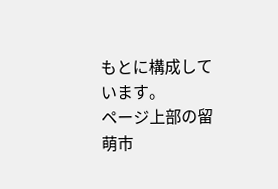もとに構成しています。
ページ上部の留萌市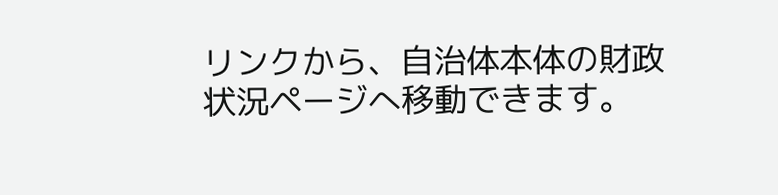リンクから、自治体本体の財政状況ページへ移動できます。